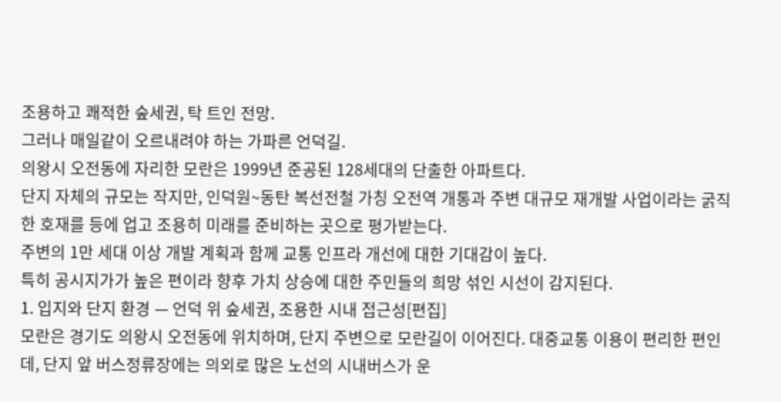조용하고 쾌적한 숲세권, 탁 트인 전망.
그러나 매일같이 오르내려야 하는 가파른 언덕길.
의왕시 오전동에 자리한 모란은 1999년 준공된 128세대의 단출한 아파트다.
단지 자체의 규모는 작지만, 인덕원~동탄 복선전철 가칭 오전역 개통과 주변 대규모 재개발 사업이라는 굵직한 호재를 등에 업고 조용히 미래를 준비하는 곳으로 평가받는다.
주변의 1만 세대 이상 개발 계획과 함께 교통 인프라 개선에 대한 기대감이 높다.
특히 공시지가가 높은 편이라 향후 가치 상승에 대한 주민들의 희망 섞인 시선이 감지된다.
1. 입지와 단지 환경 — 언덕 위 숲세권, 조용한 시내 접근성[편집]
모란은 경기도 의왕시 오전동에 위치하며, 단지 주변으로 모란길이 이어진다. 대중교통 이용이 편리한 편인데, 단지 앞 버스정류장에는 의외로 많은 노선의 시내버스가 운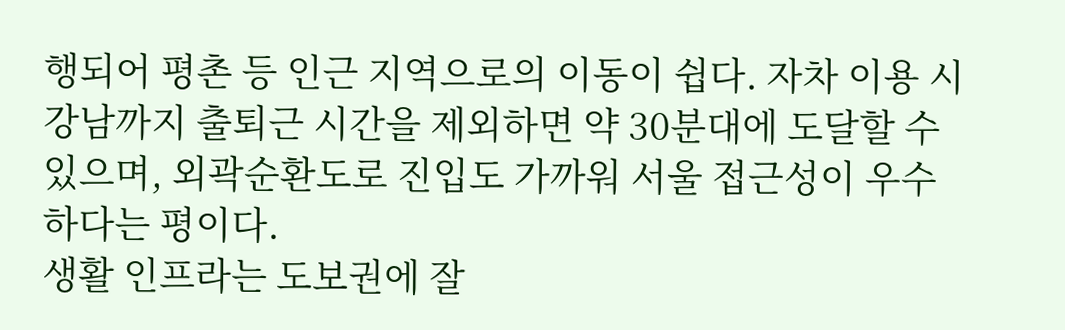행되어 평촌 등 인근 지역으로의 이동이 쉽다. 자차 이용 시 강남까지 출퇴근 시간을 제외하면 약 30분대에 도달할 수 있으며, 외곽순환도로 진입도 가까워 서울 접근성이 우수하다는 평이다.
생활 인프라는 도보권에 잘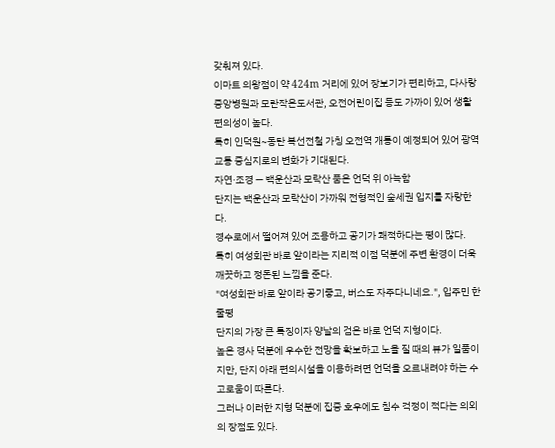갖춰져 있다.
이마트 의왕점이 약 424m 거리에 있어 장보기가 편리하고, 다사랑중앙병원과 모란작은도서관, 오전어린이집 등도 가까이 있어 생활 편의성이 높다.
특히 인덕원~동탄 복선전철 가칭 오전역 개통이 예정되어 있어 광역교통 중심지로의 변화가 기대된다.
자연·조경 — 백운산과 모락산 품은 언덕 위 아늑함
단지는 백운산과 모락산이 가까워 전형적인 숲세권 입지를 자랑한다.
경수로에서 떨어져 있어 조용하고 공기가 쾌적하다는 평이 많다.
특히 여성회관 바로 앞이라는 지리적 이점 덕분에 주변 환경이 더욱 깨끗하고 정돈된 느낌을 준다.
"여성회관 바로 앞이라 공기좋고, 버스도 자주다니네요.", 입주민 한줄평
단지의 가장 큰 특징이자 양날의 검은 바로 언덕 지형이다.
높은 경사 덕분에 우수한 전망을 확보하고 노을 질 때의 뷰가 일품이지만, 단지 아래 편의시설을 이용하려면 언덕을 오르내려야 하는 수고로움이 따른다.
그러나 이러한 지형 덕분에 집중 호우에도 침수 걱정이 적다는 의외의 장점도 있다.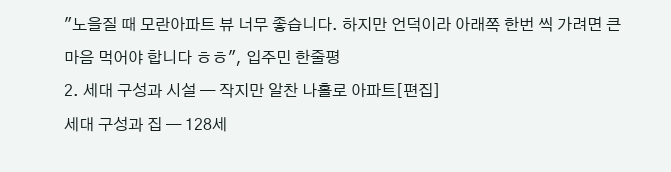"노을질 때 모란아파트 뷰 너무 좋습니다. 하지만 언덕이라 아래쪽 한번 씩 가려면 큰 마음 먹어야 합니다 ㅎㅎ", 입주민 한줄평
2. 세대 구성과 시설 — 작지만 알찬 나홀로 아파트[편집]
세대 구성과 집 — 128세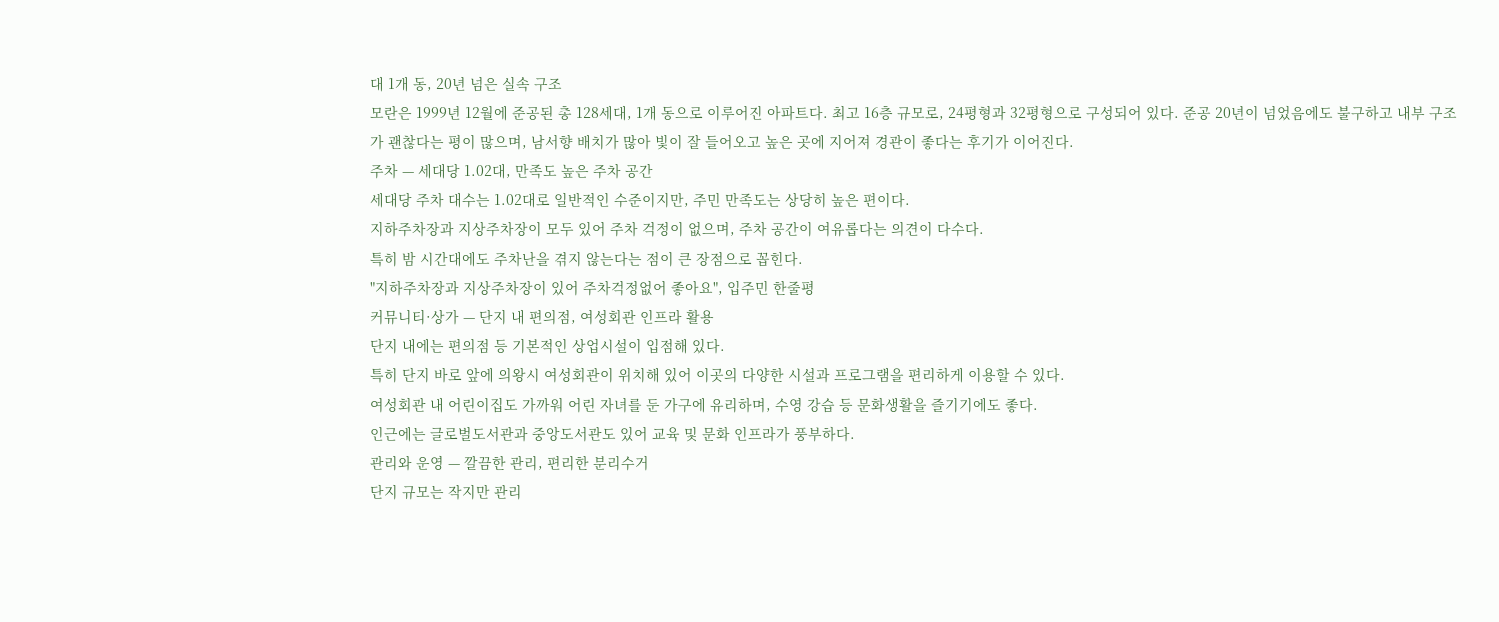대 1개 동, 20년 넘은 실속 구조
모란은 1999년 12월에 준공된 총 128세대, 1개 동으로 이루어진 아파트다. 최고 16층 규모로, 24평형과 32평형으로 구성되어 있다. 준공 20년이 넘었음에도 불구하고 내부 구조가 괜찮다는 평이 많으며, 남서향 배치가 많아 빛이 잘 들어오고 높은 곳에 지어져 경관이 좋다는 후기가 이어진다.
주차 — 세대당 1.02대, 만족도 높은 주차 공간
세대당 주차 대수는 1.02대로 일반적인 수준이지만, 주민 만족도는 상당히 높은 편이다.
지하주차장과 지상주차장이 모두 있어 주차 걱정이 없으며, 주차 공간이 여유롭다는 의견이 다수다.
특히 밤 시간대에도 주차난을 겪지 않는다는 점이 큰 장점으로 꼽힌다.
"지하주차장과 지상주차장이 있어 주차걱정없어 좋아요", 입주민 한줄평
커뮤니티·상가 — 단지 내 편의점, 여성회관 인프라 활용
단지 내에는 편의점 등 기본적인 상업시설이 입점해 있다.
특히 단지 바로 앞에 의왕시 여성회관이 위치해 있어 이곳의 다양한 시설과 프로그램을 편리하게 이용할 수 있다.
여성회관 내 어린이집도 가까워 어린 자녀를 둔 가구에 유리하며, 수영 강습 등 문화생활을 즐기기에도 좋다.
인근에는 글로벌도서관과 중앙도서관도 있어 교육 및 문화 인프라가 풍부하다.
관리와 운영 — 깔끔한 관리, 편리한 분리수거
단지 규모는 작지만 관리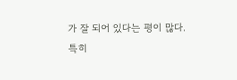가 잘 되어 있다는 평이 많다.
특히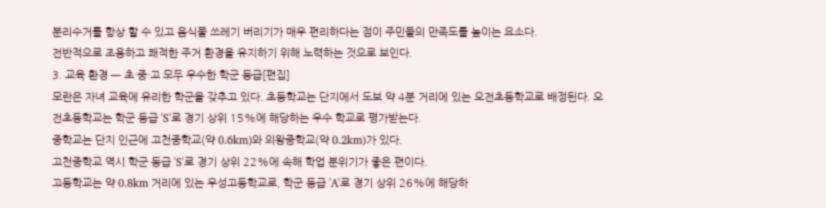분리수거를 항상 할 수 있고 음식물 쓰레기 버리기가 매우 편리하다는 점이 주민들의 만족도를 높이는 요소다.
전반적으로 조용하고 쾌적한 주거 환경을 유지하기 위해 노력하는 것으로 보인다.
3. 교육 환경 — 초·중·고 모두 우수한 학군 등급[편집]
모란은 자녀 교육에 유리한 학군을 갖추고 있다. 초등학교는 단지에서 도보 약 4분 거리에 있는 오전초등학교로 배정된다. 오전초등학교는 학군 등급 'S'로 경기 상위 15%에 해당하는 우수 학교로 평가받는다.
중학교는 단지 인근에 고천중학교(약 0.6km)와 의왕중학교(약 0.2km)가 있다.
고천중학교 역시 학군 등급 'S'로 경기 상위 22%에 속해 학업 분위기가 좋은 편이다.
고등학교는 약 0.8km 거리에 있는 우성고등학교로, 학군 등급 'A'로 경기 상위 26%에 해당하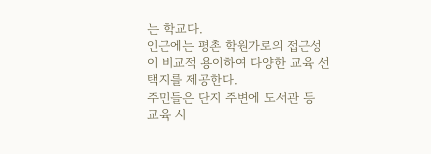는 학교다.
인근에는 평촌 학원가로의 접근성이 비교적 용이하여 다양한 교육 선택지를 제공한다.
주민들은 단지 주변에 도서관 등 교육 시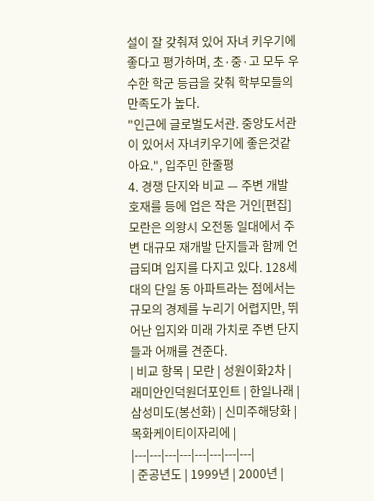설이 잘 갖춰져 있어 자녀 키우기에 좋다고 평가하며, 초·중·고 모두 우수한 학군 등급을 갖춰 학부모들의 만족도가 높다.
"인근에 글로벌도서관. 중앙도서관이 있어서 자녀키우기에 좋은것같아요.", 입주민 한줄평
4. 경쟁 단지와 비교 — 주변 개발 호재를 등에 업은 작은 거인[편집]
모란은 의왕시 오전동 일대에서 주변 대규모 재개발 단지들과 함께 언급되며 입지를 다지고 있다. 128세대의 단일 동 아파트라는 점에서는 규모의 경제를 누리기 어렵지만, 뛰어난 입지와 미래 가치로 주변 단지들과 어깨를 견준다.
| 비교 항목 | 모란 | 성원이화2차 | 래미안인덕원더포인트 | 한일나래 | 삼성미도(봉선화) | 신미주해당화 | 목화케이티이자리에 |
|---|---|---|---|---|---|---|---|
| 준공년도 | 1999년 | 2000년 |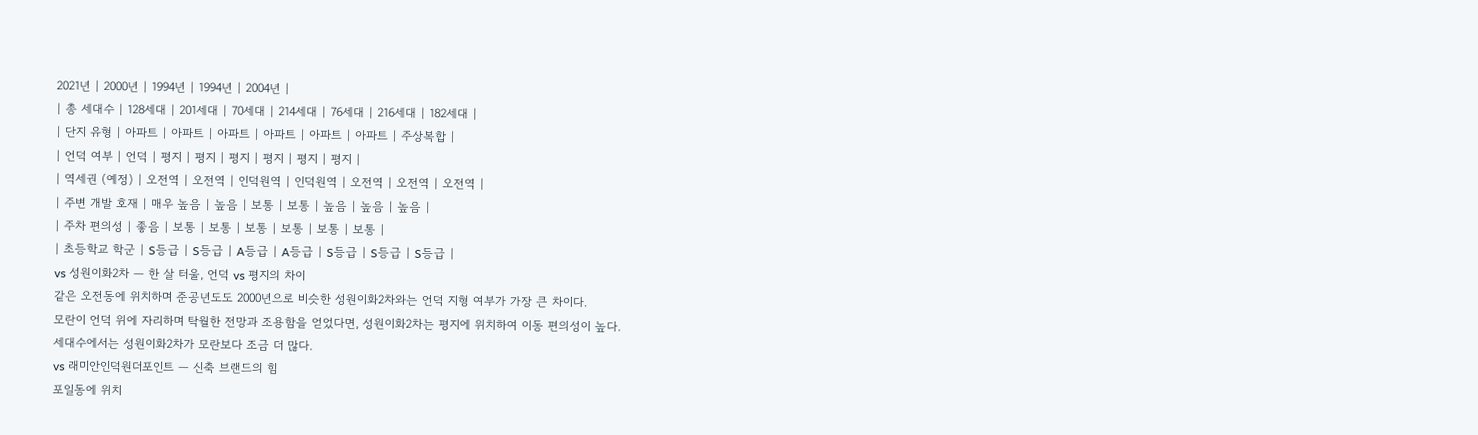2021년 | 2000년 | 1994년 | 1994년 | 2004년 |
| 총 세대수 | 128세대 | 201세대 | 70세대 | 214세대 | 76세대 | 216세대 | 182세대 |
| 단지 유형 | 아파트 | 아파트 | 아파트 | 아파트 | 아파트 | 아파트 | 주상복합 |
| 언덕 여부 | 언덕 | 평지 | 평지 | 평지 | 평지 | 평지 | 평지 |
| 역세권 (예정) | 오전역 | 오전역 | 인덕원역 | 인덕원역 | 오전역 | 오전역 | 오전역 |
| 주변 개발 호재 | 매우 높음 | 높음 | 보통 | 보통 | 높음 | 높음 | 높음 |
| 주차 편의성 | 좋음 | 보통 | 보통 | 보통 | 보통 | 보통 | 보통 |
| 초등학교 학군 | S등급 | S등급 | A등급 | A등급 | S등급 | S등급 | S등급 |
vs 성원이화2차 — 한 살 터울, 언덕 vs 평지의 차이
같은 오전동에 위치하며 준공년도도 2000년으로 비슷한 성원이화2차와는 언덕 지형 여부가 가장 큰 차이다.
모란이 언덕 위에 자리하며 탁월한 전망과 조용함을 얻었다면, 성원이화2차는 평지에 위치하여 이동 편의성이 높다.
세대수에서는 성원이화2차가 모란보다 조금 더 많다.
vs 래미안인덕원더포인트 — 신축 브랜드의 힘
포일동에 위치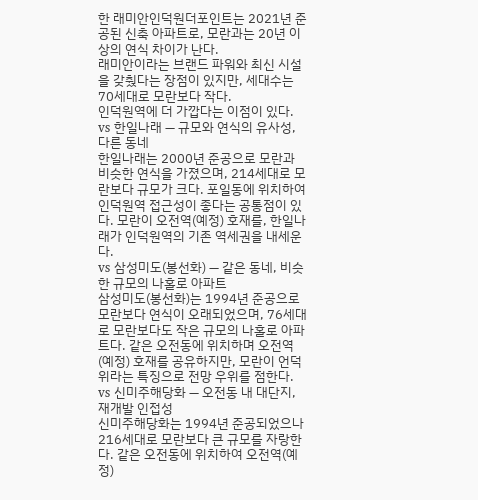한 래미안인덕원더포인트는 2021년 준공된 신축 아파트로, 모란과는 20년 이상의 연식 차이가 난다.
래미안이라는 브랜드 파워와 최신 시설을 갖췄다는 장점이 있지만, 세대수는 70세대로 모란보다 작다.
인덕원역에 더 가깝다는 이점이 있다.
vs 한일나래 — 규모와 연식의 유사성, 다른 동네
한일나래는 2000년 준공으로 모란과 비슷한 연식을 가졌으며, 214세대로 모란보다 규모가 크다. 포일동에 위치하여 인덕원역 접근성이 좋다는 공통점이 있다. 모란이 오전역(예정) 호재를, 한일나래가 인덕원역의 기존 역세권을 내세운다.
vs 삼성미도(봉선화) — 같은 동네, 비슷한 규모의 나홀로 아파트
삼성미도(봉선화)는 1994년 준공으로 모란보다 연식이 오래되었으며, 76세대로 모란보다도 작은 규모의 나홀로 아파트다. 같은 오전동에 위치하며 오전역(예정) 호재를 공유하지만, 모란이 언덕 위라는 특징으로 전망 우위를 점한다.
vs 신미주해당화 — 오전동 내 대단지, 재개발 인접성
신미주해당화는 1994년 준공되었으나 216세대로 모란보다 큰 규모를 자랑한다. 같은 오전동에 위치하여 오전역(예정)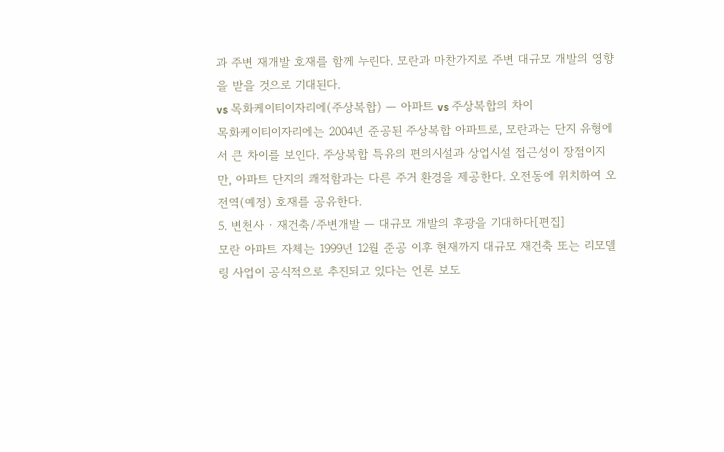과 주변 재개발 호재를 함께 누린다. 모란과 마찬가지로 주변 대규모 개발의 영향을 받을 것으로 기대된다.
vs 목화케이티이자리에(주상복합) — 아파트 vs 주상복합의 차이
목화케이티이자리에는 2004년 준공된 주상복합 아파트로, 모란과는 단지 유형에서 큰 차이를 보인다. 주상복합 특유의 편의시설과 상업시설 접근성이 장점이지만, 아파트 단지의 쾌적함과는 다른 주거 환경을 제공한다. 오전동에 위치하여 오전역(예정) 호재를 공유한다.
5. 변천사 · 재건축/주변개발 — 대규모 개발의 후광을 기대하다[편집]
모란 아파트 자체는 1999년 12월 준공 이후 현재까지 대규모 재건축 또는 리모델링 사업이 공식적으로 추진되고 있다는 언론 보도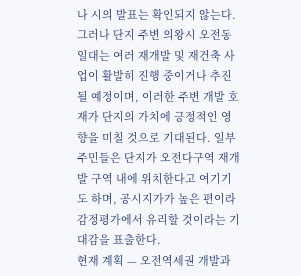나 시의 발표는 확인되지 않는다. 그러나 단지 주변 의왕시 오전동 일대는 여러 재개발 및 재건축 사업이 활발히 진행 중이거나 추진될 예정이며, 이러한 주변 개발 호재가 단지의 가치에 긍정적인 영향을 미칠 것으로 기대된다. 일부 주민들은 단지가 오전다구역 재개발 구역 내에 위치한다고 여기기도 하며, 공시지가가 높은 편이라 감정평가에서 유리할 것이라는 기대감을 표출한다.
현재 계획 — 오전역세권 개발과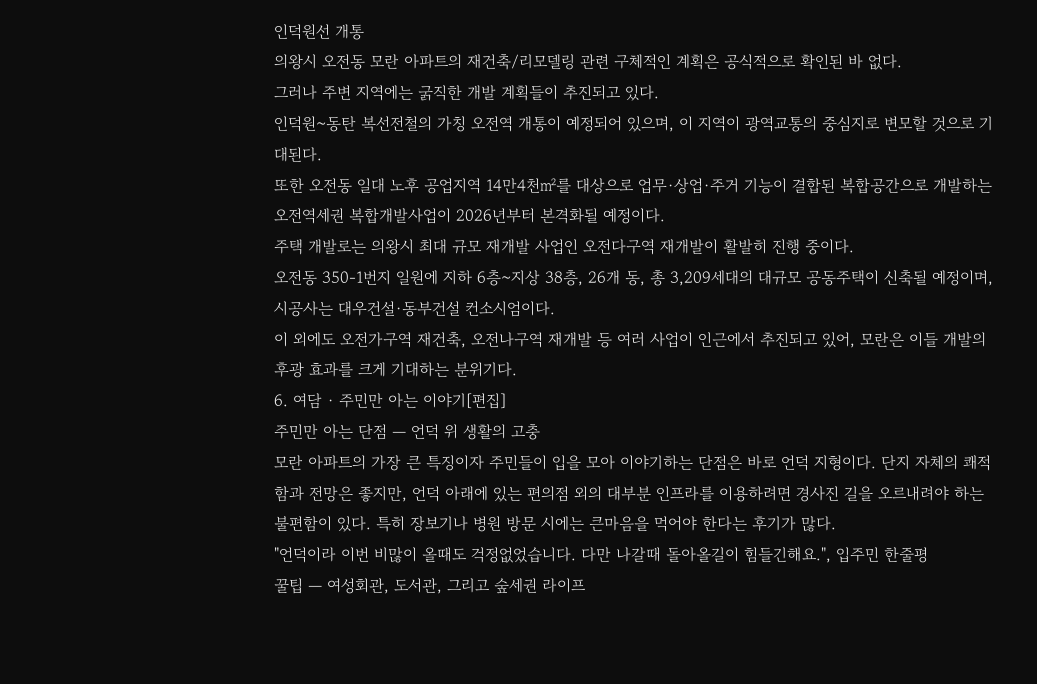인덕원선 개통
의왕시 오전동 모란 아파트의 재건축/리모델링 관련 구체적인 계획은 공식적으로 확인된 바 없다.
그러나 주변 지역에는 굵직한 개발 계획들이 추진되고 있다.
인덕원~동탄 복선전철의 가칭 오전역 개통이 예정되어 있으며, 이 지역이 광역교통의 중심지로 변모할 것으로 기대된다.
또한 오전동 일대 노후 공업지역 14만4천㎡를 대상으로 업무·상업·주거 기능이 결합된 복합공간으로 개발하는 오전역세권 복합개발사업이 2026년부터 본격화될 예정이다.
주택 개발로는 의왕시 최대 규모 재개발 사업인 오전다구역 재개발이 활발히 진행 중이다.
오전동 350-1번지 일원에 지하 6층~지상 38층, 26개 동, 총 3,209세대의 대규모 공동주택이 신축될 예정이며, 시공사는 대우건설·동부건설 컨소시엄이다.
이 외에도 오전가구역 재건축, 오전나구역 재개발 등 여러 사업이 인근에서 추진되고 있어, 모란은 이들 개발의 후광 효과를 크게 기대하는 분위기다.
6. 여담 · 주민만 아는 이야기[편집]
주민만 아는 단점 — 언덕 위 생활의 고충
모란 아파트의 가장 큰 특징이자 주민들이 입을 모아 이야기하는 단점은 바로 언덕 지형이다. 단지 자체의 쾌적함과 전망은 좋지만, 언덕 아래에 있는 편의점 외의 대부분 인프라를 이용하려면 경사진 길을 오르내려야 하는 불편함이 있다. 특히 장보기나 병원 방문 시에는 큰마음을 먹어야 한다는 후기가 많다.
"언덕이라 이번 비많이 올때도 걱정없었습니다. 다만 나갈때 돌아올길이 힘들긴해요.", 입주민 한줄평
꿀팁 — 여성회관, 도서관, 그리고 숲세권 라이프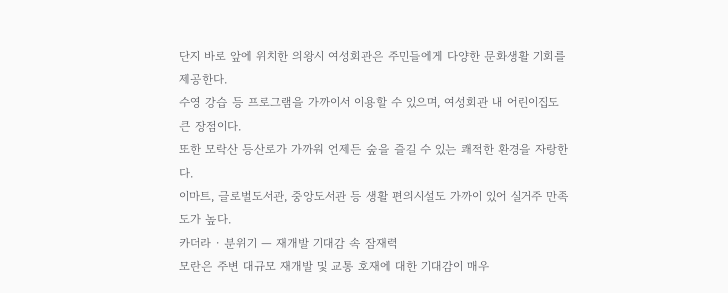단지 바로 앞에 위치한 의왕시 여성회관은 주민들에게 다양한 문화생활 기회를 제공한다.
수영 강습 등 프로그램을 가까이서 이용할 수 있으며, 여성회관 내 어린이집도 큰 장점이다.
또한 모락산 등산로가 가까워 언제든 숲을 즐길 수 있는 쾌적한 환경을 자랑한다.
이마트, 글로벌도서관, 중앙도서관 등 생활 편의시설도 가까이 있어 실거주 만족도가 높다.
카더라 · 분위기 — 재개발 기대감 속 잠재력
모란은 주변 대규모 재개발 및 교통 호재에 대한 기대감이 매우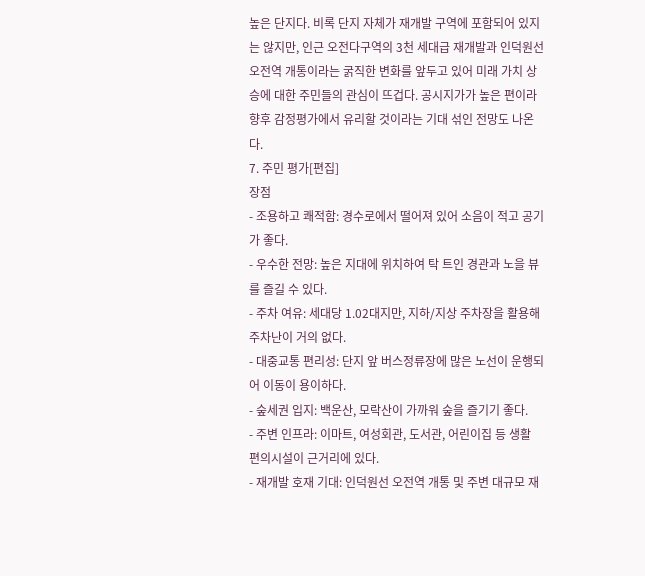높은 단지다. 비록 단지 자체가 재개발 구역에 포함되어 있지는 않지만, 인근 오전다구역의 3천 세대급 재개발과 인덕원선 오전역 개통이라는 굵직한 변화를 앞두고 있어 미래 가치 상승에 대한 주민들의 관심이 뜨겁다. 공시지가가 높은 편이라 향후 감정평가에서 유리할 것이라는 기대 섞인 전망도 나온다.
7. 주민 평가[편집]
장점
- 조용하고 쾌적함: 경수로에서 떨어져 있어 소음이 적고 공기가 좋다.
- 우수한 전망: 높은 지대에 위치하여 탁 트인 경관과 노을 뷰를 즐길 수 있다.
- 주차 여유: 세대당 1.02대지만, 지하/지상 주차장을 활용해 주차난이 거의 없다.
- 대중교통 편리성: 단지 앞 버스정류장에 많은 노선이 운행되어 이동이 용이하다.
- 숲세권 입지: 백운산, 모락산이 가까워 숲을 즐기기 좋다.
- 주변 인프라: 이마트, 여성회관, 도서관, 어린이집 등 생활 편의시설이 근거리에 있다.
- 재개발 호재 기대: 인덕원선 오전역 개통 및 주변 대규모 재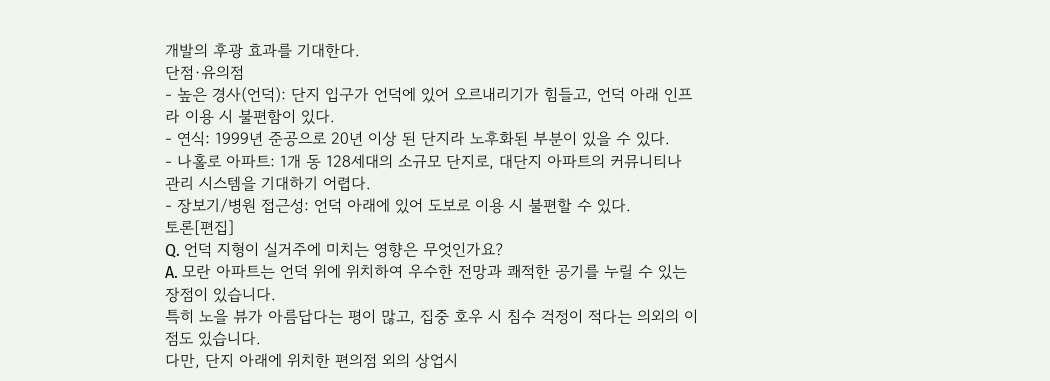개발의 후광 효과를 기대한다.
단점·유의점
- 높은 경사(언덕): 단지 입구가 언덕에 있어 오르내리기가 힘들고, 언덕 아래 인프라 이용 시 불편함이 있다.
- 연식: 1999년 준공으로 20년 이상 된 단지라 노후화된 부분이 있을 수 있다.
- 나홀로 아파트: 1개 동 128세대의 소규모 단지로, 대단지 아파트의 커뮤니티나 관리 시스템을 기대하기 어렵다.
- 장보기/병원 접근성: 언덕 아래에 있어 도보로 이용 시 불편할 수 있다.
토론[편집]
Q. 언덕 지형이 실거주에 미치는 영향은 무엇인가요?
A. 모란 아파트는 언덕 위에 위치하여 우수한 전망과 쾌적한 공기를 누릴 수 있는 장점이 있습니다.
특히 노을 뷰가 아름답다는 평이 많고, 집중 호우 시 침수 걱정이 적다는 의외의 이점도 있습니다.
다만, 단지 아래에 위치한 편의점 외의 상업시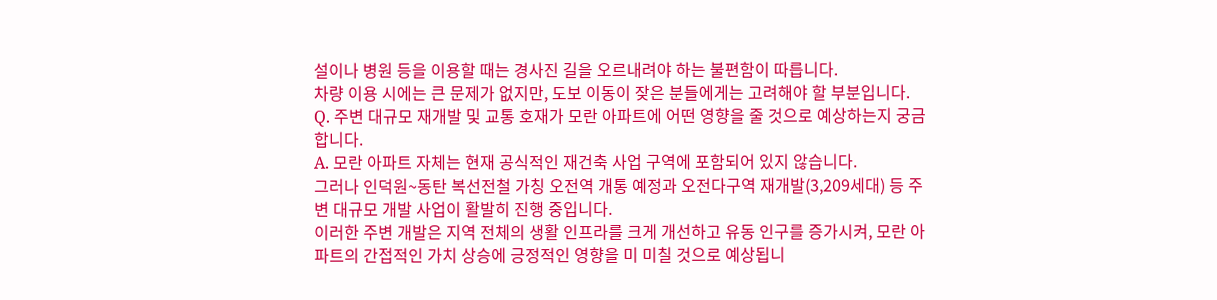설이나 병원 등을 이용할 때는 경사진 길을 오르내려야 하는 불편함이 따릅니다.
차량 이용 시에는 큰 문제가 없지만, 도보 이동이 잦은 분들에게는 고려해야 할 부분입니다.
Q. 주변 대규모 재개발 및 교통 호재가 모란 아파트에 어떤 영향을 줄 것으로 예상하는지 궁금합니다.
A. 모란 아파트 자체는 현재 공식적인 재건축 사업 구역에 포함되어 있지 않습니다.
그러나 인덕원~동탄 복선전철 가칭 오전역 개통 예정과 오전다구역 재개발(3,209세대) 등 주변 대규모 개발 사업이 활발히 진행 중입니다.
이러한 주변 개발은 지역 전체의 생활 인프라를 크게 개선하고 유동 인구를 증가시켜, 모란 아파트의 간접적인 가치 상승에 긍정적인 영향을 미 미칠 것으로 예상됩니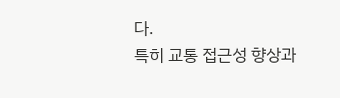다.
특히 교통 접근성 향상과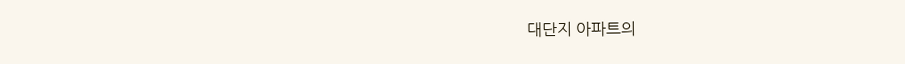대단지 아파트의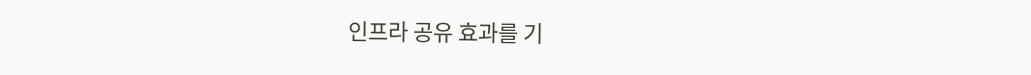인프라 공유 효과를 기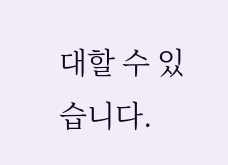대할 수 있습니다.